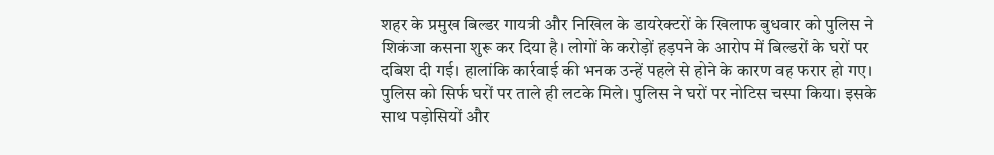शहर के प्रमुख बिल्डर गायत्री और निखिल के डायरेक्टरों के खिलाफ बुधवार को पुलिस ने शिकंजा कसना शुरू कर दिया है। लोगों के करोड़ों हड़पने के आरोप में बिल्डरों के घरों पर दबिश दी गई। हालांकि कार्रवाई की भनक उन्हें पहले से होने के कारण वह फरार हो गए।
पुलिस को सिर्फ घरों पर ताले ही लटके मिले। पुलिस ने घरों पर नोटिस चस्पा किया। इसके साथ पड़ोसियों और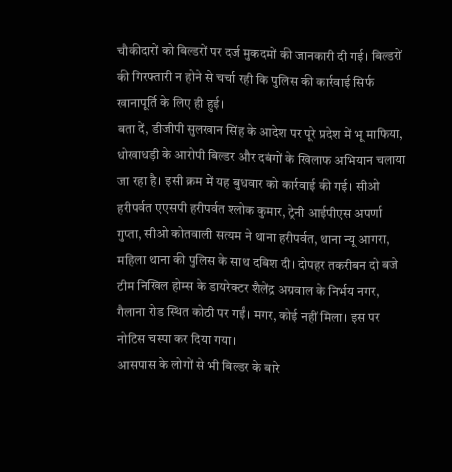चौकीदारों को बिल्डरों पर दर्ज मुकदमों की जानकारी दी गई। बिल्डरों की गिरफ्तारी न होने से चर्चा रही कि पुलिस की कार्रवाई सिर्फ खानापूर्ति के लिए ही हुई।
बता दें, डीजीपी सुलखान सिंह के आदेश पर पूरे प्रदेश में भू माफिया, धोखाधड़ी के आरोपी बिल्डर और दबंगों के खिलाफ अभियान चलाया जा रहा है। इसी क्रम में यह बुधवार को कार्रवाई की गई। सीओ हरीपर्वत एएसपी हरीपर्वत श्लोक कुमार, ट्रेनी आईपीएस अपर्णा गुप्ता, सीओ कोतवाली सत्यम ने थाना हरीपर्वत, थाना न्यू आगरा, महिला थाना की पुलिस के साथ दबिश दी। दोपहर तकरीबन दो बजे टीम निखिल होम्स के डायरेक्टर शैलेंद्र अग्रवाल के निर्भय नगर, गैलाना रोड स्थित कोठी पर गईं। मगर, कोई नहीं मिला। इस पर नोटिस चस्पा कर दिया गया।
आसपास के लोगों से भी बिल्डर के बारे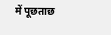में पूछताछ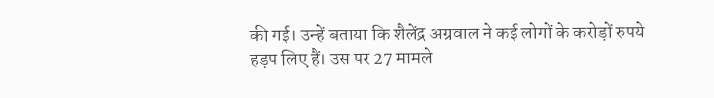की गई। उन्हें बताया कि शैलेंद्र अग्रवाल ने कई लोगों के करोड़ों रुपये हड़प लिए हैं। उस पर 27 मामले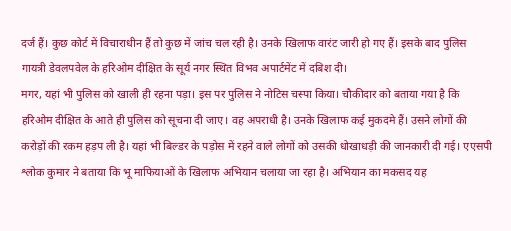दर्ज हैं। कुछ कोर्ट में विचाराधीन हैं तो कुछ में जांच चल रही है। उनके खिलाफ वारंट जारी हो गए हैं। इसके बाद पुलिस गायत्री डेवलपवेल के हरिओम दीक्षित के सूर्य नगर स्थित विभव अपार्टमेंट में दबिश दी।
मगर, यहां भी पुलिस को खाली ही रहना पड़ा। इस पर पुलिस ने नोटिस चस्पा किया। चौकीदार को बताया गया है कि हरिओम दीक्षित के आते ही पुलिस को सूचना दी जाए। वह अपराधी है। उनके खिलाफ कई मुकदमे हैं। उसने लोगों की करोड़ों की रकम हड़प ली है। यहां भी बिल्डर के पड़ोस में रहने वाले लोगों को उसकी धोखाधड़ी की जानकारी दी गई। एएसपी श्लोक कुमार ने बताया कि भू माफियाओं के खिलाफ अभियान चलाया जा रहा है। अभियान का मकसद यह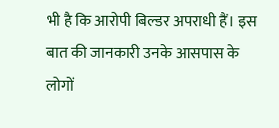भी है कि आरोपी बिल्डर अपराधी हैं। इस बात की जानकारी उनके आसपास के लोगों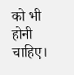को भी होनी चाहिए।